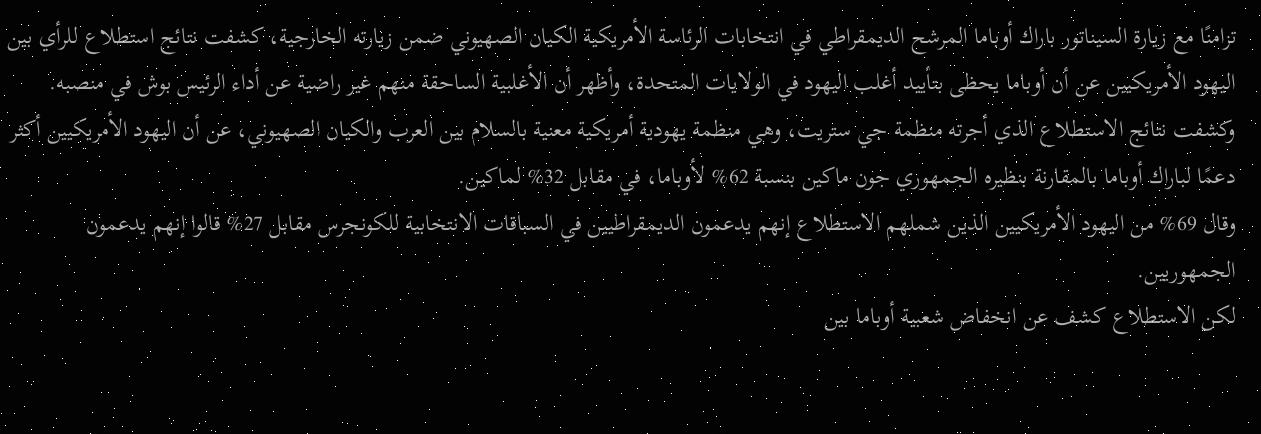تزامنًا مع زيارة السيناتور باراك أوباما المرشح الديمقراطي في انتخابات الرئاسة الأمريكية الكيان الصهيوني ضمن زيارته الخارجية، كشفت نتائج استطلاع للرأي بين اليهود الأمريكيين عن أن أوباما يحظى بتأييد أغلب اليهود في الولايات المتحدة، وأظهر أن الأغلبية الساحقة منهم غير راضية عن أداء الرئيس بوش في منصبه.
وكشفت نتائج الاستطلاع الذي أجرته منظمة جي ستريت، وهي منظمة يهودية أمريكية معنية بالسلام بين العرب والكيان الصهيوني، عن أن اليهود الأمريكيين أكثر دعمًا لباراك أوباما بالمقارنة بنظيره الجمهوري جون ماكين بنسبة 62% لأوباما، في مقابل 32% لماكين.
وقال 69% من اليهود الأمريكيين الذين شملهم الاستطلاع إنهم يدعمون الديمقراطيين في السباقات الانتخابية للكونجرس مقابل 27% قالوا إنهم يدعمون الجمهوريين.
لكن الاستطلاع كشف عن انخفاض شعبية أوباما بين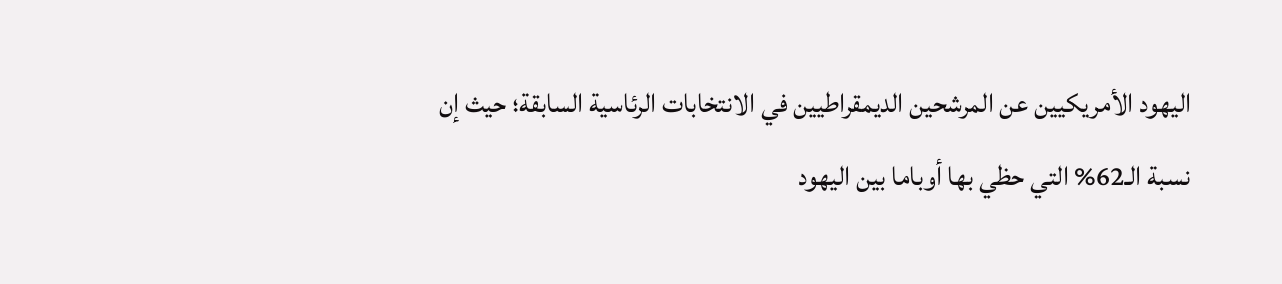اليهود الأمريكيين عن المرشحين الديمقراطيين في الانتخابات الرئاسية السابقة؛ حيث إن نسبة الـ62% التي حظي بها أوباما بين اليهود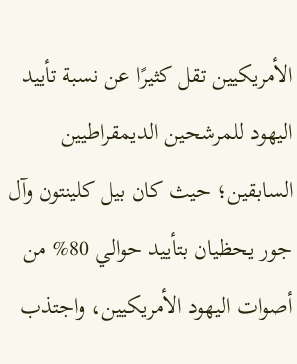الأمريكيين تقل كثيرًا عن نسبة تأييد اليهود للمرشحين الديمقراطيين السابقين؛ حيث كان بيل كلينتون وآل جور يحظيان بتأييد حوالي 80% من أصوات اليهود الأمريكيين، واجتذب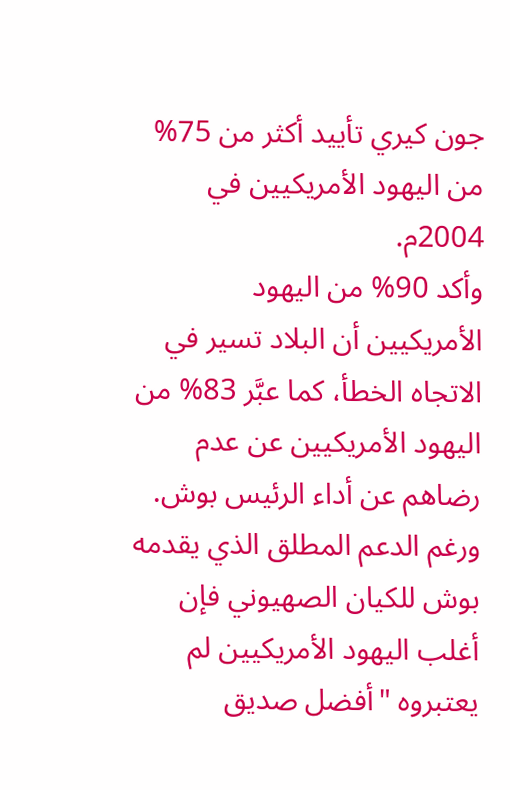جون كيري تأييد أكثر من 75% من اليهود الأمريكيين في 2004م.
وأكد 90% من اليهود الأمريكيين أن البلاد تسير في الاتجاه الخطأ، كما عبَّر 83% من اليهود الأمريكيين عن عدم رضاهم عن أداء الرئيس بوش.
ورغم الدعم المطلق الذي يقدمه بوش للكيان الصهيوني فإن أغلب اليهود الأمريكيين لم يعتبروه "أفضل صديق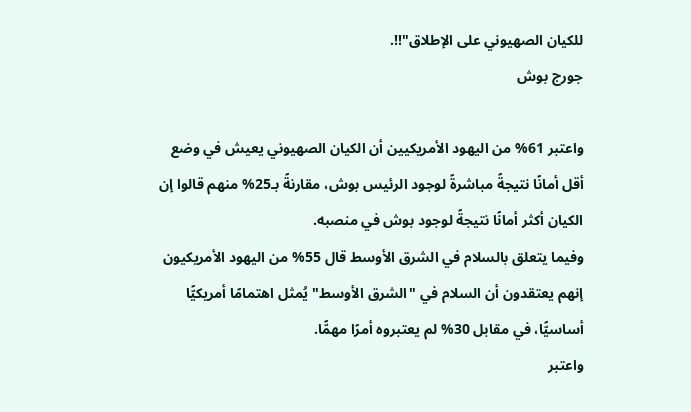للكيان الصهيوني على الإطلاق"!!.
جورج بوش

واعتبر 61% من اليهود الأمريكيين أن الكيان الصهيوني يعيش في وضع أقل أمانًا نتيجةً مباشرةً لوجود الرئيس بوش، مقارنةً بـ25% منهم قالوا إن الكيان أكثر أمانًا نتيجةً لوجود بوش في منصبه.
وفيما يتعلق بالسلام في الشرق الأوسط قال 55% من اليهود الأمريكيون إنهم يعتقدون أن السلام في "الشرق الأوسط" يُمثل اهتمامًا أمريكيًّا أساسيًّا، في مقابل 30% لم يعتبروه أمرًا مهمًّا.
واعتبر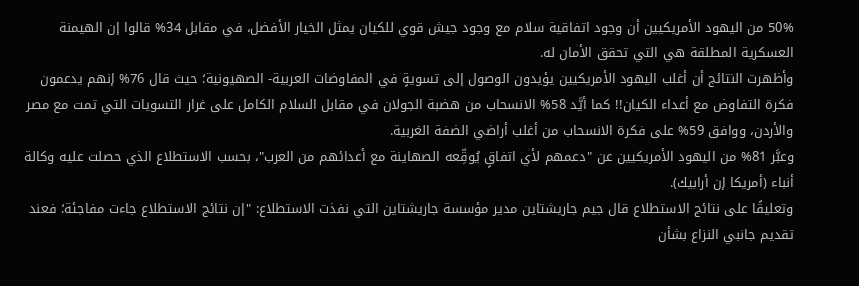50% من اليهود الأمريكيين أن وجود اتفاقية سلام مع وجود جيش قوي للكيان يمثل الخيار الأفضل، في مقابل 34% قالوا إن الهيمنة العسكرية المطلقة هي التي تحقق الأمان له.
وأظهرت النتائج أن أغلب اليهود الأمريكيين يؤيدون الوصول إلى تسويةٍ في المفاوضات العربية- الصهيونية؛ حيث قال 76% إنهم يدعمون فكرة التفاوض مع أعداء الكيان!! كما أيَّد 58% الانسحاب من هضبة الجولان في مقابل السلام الكامل على غرار التسويات التي تمت مع مصر والأردن، ووافق 59% على فكرة الانسحاب من أغلب أراضي الضفة الغربية.
وعبَّر 81% من اليهود الأمريكيين عن "دعمهم لأي اتفاقٍ يُوقِّعه الصهاينة مع أعدائهم من العرب"، بحسب الاستطلاع الذي حصلت عليه وكالة أنباء (أمريكا إن أرابيك).
وتعليقًا على نتائج الاستطلاع قال جيم جاريشتاين مدير مؤسسة جاريشتاين التي نفذت الاستطلاع: "إن نتائج الاستطلاع جاءت مفاجئة؛ فعند تقديم جانبي النزاع بشأن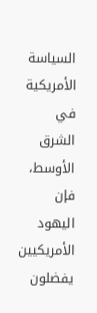السياسة الأمريكية في الشرق الأوسط، فإن اليهود الأمريكيين يفضلون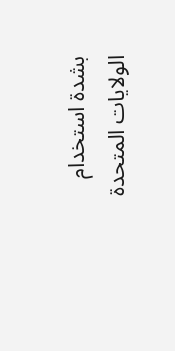بشدة استخدام الولايات المتحدة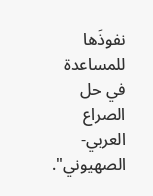نفوذَها للمساعدة في حل الصراع العربي-الصهيوني".